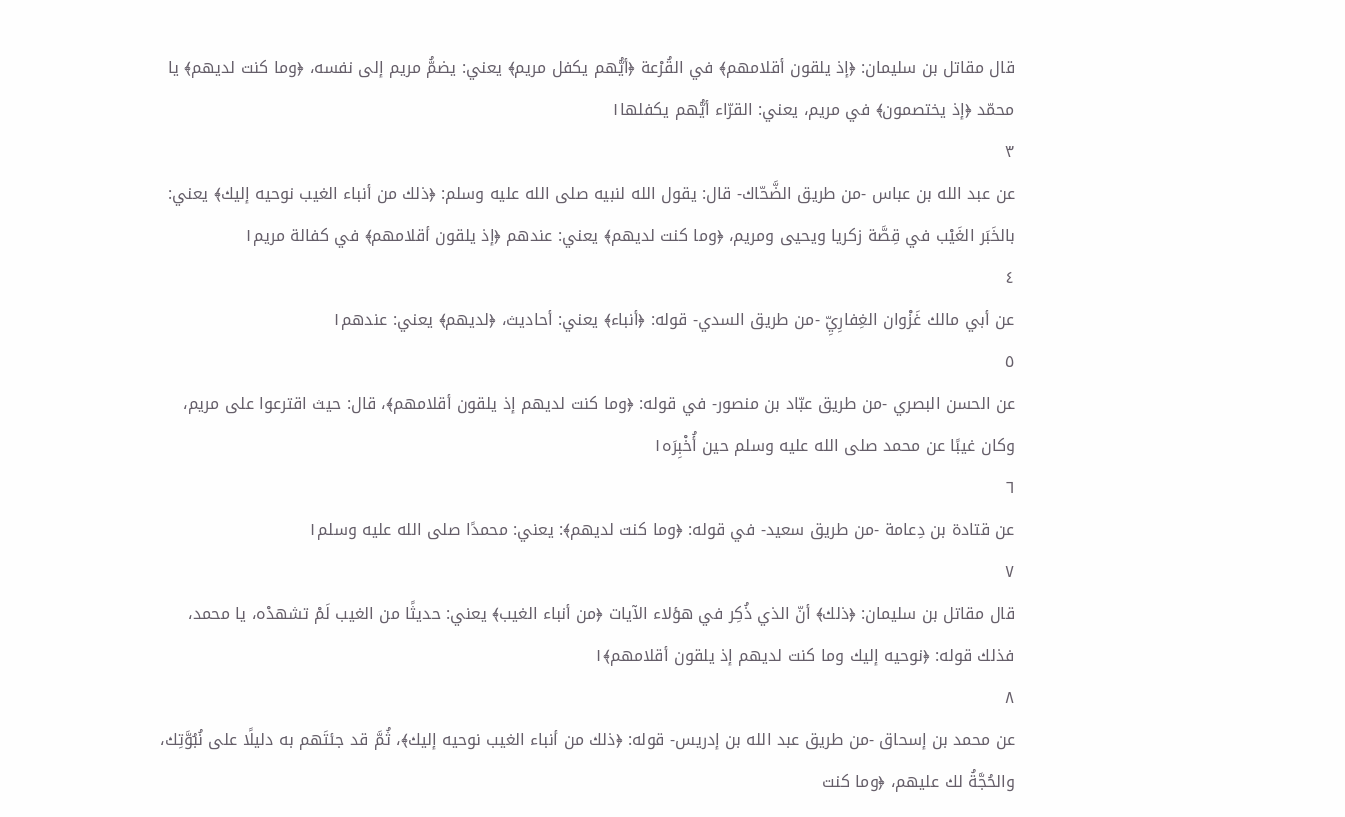قال مقاتل بن سليمان: ﴿إذ يلقون أقلامهم﴾ في القُرْعة ﴿أيُّهم يكفل مريم﴾ يعني: يضمُّ مريم إلى نفسه، ﴿وما كنت لديهم﴾ يا محمّد ﴿إذ يختصمون﴾ في مريم، يعني: القرّاء أيُّهم يكفلها١
٣
عن عبد الله بن عباس -من طريق الضَّحّاك- قال: يقول الله لنبيه صلى الله عليه وسلم: ﴿ذلك من أنباء الغيب نوحيه إليك﴾ يعني: بالخَبَر الغَيْب في قِصَّة زكريا ويحيى ومريم، ﴿وما كنت لديهم﴾ يعني: عندهم ﴿إذ يلقون أقلامهم﴾ في كفالة مريم١
٤
عن أبي مالك غَزْوان الغِفارِيِّ -من طريق السدي- قوله: ﴿أنباء﴾ يعني: أحاديث، ﴿لديهم﴾ يعني: عندهم١
٥
عن الحسن البصري -من طريق عبّاد بن منصور- في قوله: ﴿وما كنت لديهم إذ يلقون أقلامهم﴾، قال: حيث اقترعوا على مريم، وكان غيبًا عن محمد صلى الله عليه وسلم حين أُخْبِرَه١
٦
عن قتادة بن دِعامة -من طريق سعيد- في قوله: ﴿وما كنت لديهم﴾: يعني: محمدًا صلى الله عليه وسلم١
٧
قال مقاتل بن سليمان: ﴿ذلك﴾ أنّ الذي ذُكِر في هؤلاء الآيات ﴿من أنباء الغيب﴾ يعني: حديثًا من الغيب لَمْ تشهدْه، يا محمد، فذلك قوله: ﴿نوحيه إليك وما كنت لديهم إذ يلقون أقلامهم﴾١
٨
عن محمد بن إسحاق -من طريق عبد الله بن إدريس- قوله: ﴿ذلك من أنباء الغيب نوحيه إليك﴾، ثُمَّ قد جئتَهم به دليلًا على نُبُوَّتِك، والحُجَّةُ لك عليهم، ﴿وما كنت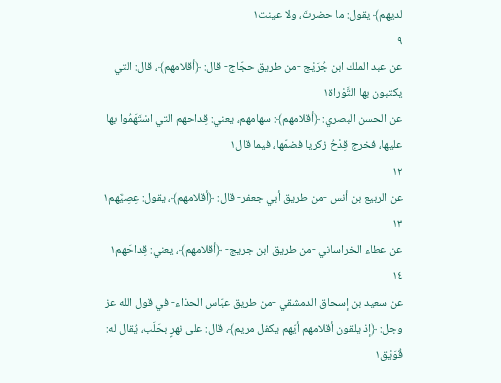لديهم﴾ يقول: ما حضرتَ، ولا عينت١
٩
عن عبد الملك ابن جُرَيْج -من طريق حجّاج- قال: ﴿أقلامهم﴾، قال: التي يكتبون بها التَّوْراة١
عن الحسن البصري: ﴿أقلامهم﴾: سهامهم، يعني: قِداحهم التي اسْتَهَمُوا بها عليها، فخرج قِدْحُ زكريا فضمّها، فيما قال١
١٢
عن الربيع بن أنس -من طريق أبي جعفر- قال: ﴿أقلامهم﴾، يقول: عِصِيَّهم١
١٣
عن عطاء الخراساني -من طريق ابن جريج- ﴿أقلامهم﴾، يعني: قِداحَهم١
١٤
عن سعيد بن إسحاق الدمشقي -من طريق عبّاس الحذاء- في قول الله عز وجل: ﴿إذ يلقون أقلامهم أيّهم يكفل مريم﴾، قال: على نهرٍ بحَلَب، يُقال له: قُوَيْق١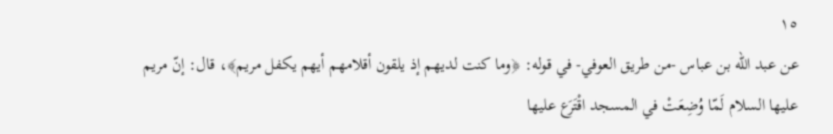١٥
عن عبد الله بن عباس -من طريق العوفي- في قوله: ﴿وما كنت لديهم إذ يلقون أقلامهم أيهم يكفل مريم﴾، قال: إنّ مريم عليها السلام لَمّا وُضِعَتْ في المسجد اقْتَرَع عليها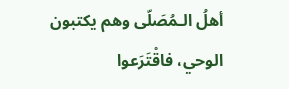أهلُ الـمُصَلّى وهم يكتبون الوحي، فاقْتَرَعوا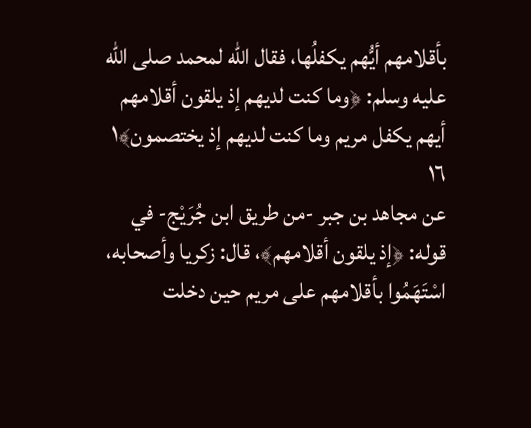بأقلامهم أيُّهم يكفلُها، فقال الله لمحمد صلى الله عليه وسلم: ﴿وما كنت لديهم إذ يلقون أقلامهم أيهم يكفل مريم وما كنت لديهم إذ يختصمون﴾١
١٦
عن مجاهد بن جبر -من طريق ابن جُرَيْج- في قوله: ﴿إذ يلقون أقلامهم﴾، قال: زكريا وأصحابه، اسْتَهَمُوا بأقلامهم على مريم حين دخلت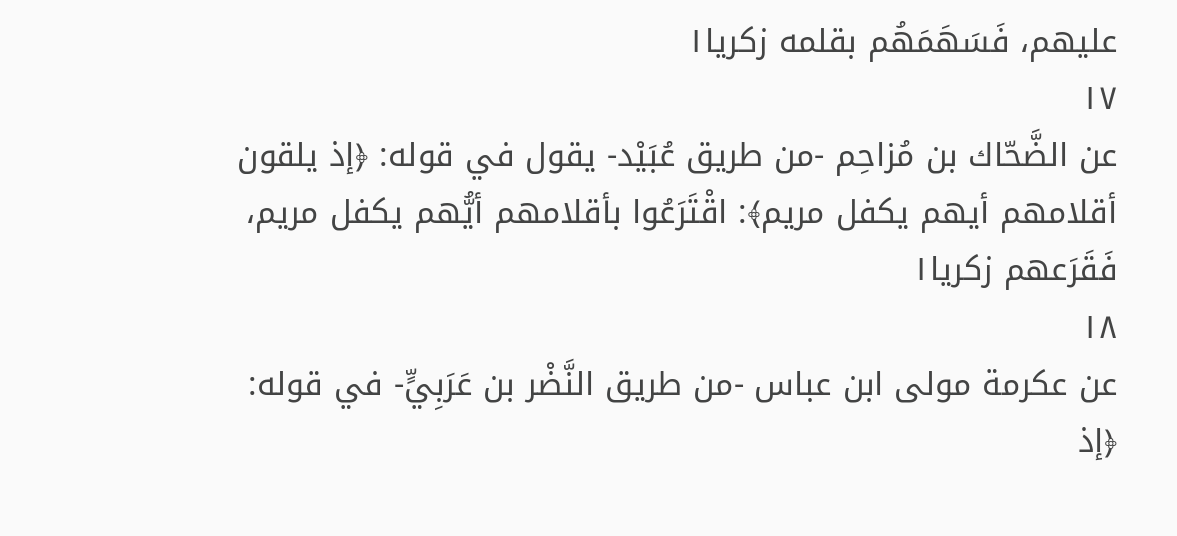عليهم، فَسَهَمَهُم بقلمه زكريا١
١٧
عن الضَّحّاك بن مُزاحِم -من طريق عُبَيْد- يقول في قوله: ﴿إذ يلقون أقلامهم أيهم يكفل مريم﴾: اقْتَرَعُوا بأقلامهم أيُّهم يكفل مريم، فَقَرَعهم زكريا١
١٨
عن عكرمة مولى ابن عباس -من طريق النَّضْر بن عَرَبِيٍّ- في قوله: ﴿إذ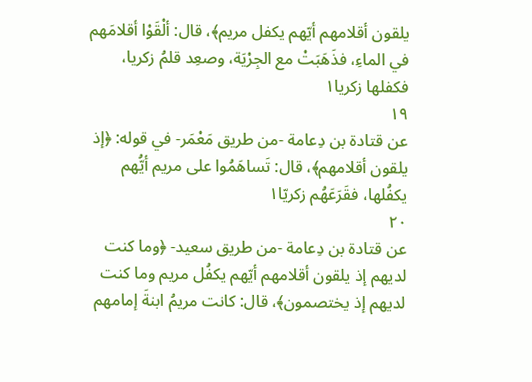يلقون أقلامهم أيّهم يكفل مريم﴾، قال: ألْقَوْا أقلامَهم في الماءِ، فذَهَبَتْ مع الجِرْيَة، وصعِد قلمُ زكريا، فكفلها زكريا١
١٩
عن قتادة بن دِعامة -من طريق مَعْمَر- في قوله: ﴿إذ يلقون أقلامهم﴾، قال: تَساهَمُوا على مريم أيُّهم يكفُلها، فقَرَعَهُم زكريّا١
٢٠
عن قتادة بن دِعامة -من طريق سعيد- ﴿وما كنت لديهم إذ يلقون أقلامهم أيّهم يكفُل مريم وما كنت لديهم إذ يختصمون﴾، قال: كانت مريمُ ابنةَ إمامهم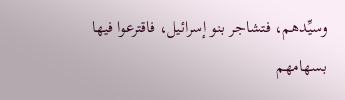وسيِّدهم، فتشاجر بنو إسرائيل، فاقترعوا فيها بسهامهم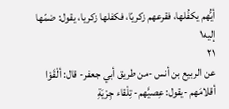أيُّهم يكفُلها، فقرعهم زكريّا، فكفلها زكريا، يقول: ضمّها إليه١
٢١
عن الربيع بن أنس -من طريق أبي جعفر- قال: ألْقَوْا أقلامَهم -يقول: عِصيَّهم- تِلْقاء جِرْيَةِ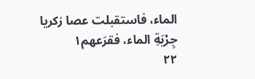الماء، فاستقبلت عصا زكريا جِرْيَةِ الماء، فقرَعهم١
٢٢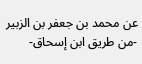عن محمد بن جعفر بن الزبير -من طريق ابن إسحاق-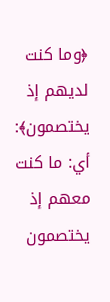﴿وما كنت لديهم إذ يختصمون﴾: أي: ما كنت معهم إذ يختصمون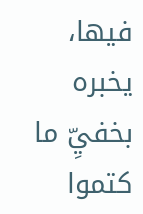فيها، يخبره بخفيِّ ما كتموا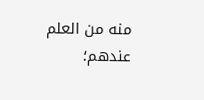منه من العلم عندهم؛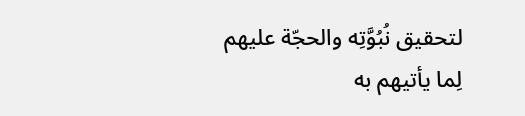لتحقيق نُبُوَّتِه والحجّة عليهم لِما يأتيهم به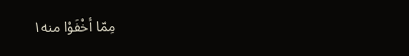مِمّا أخْفَوْا منه١